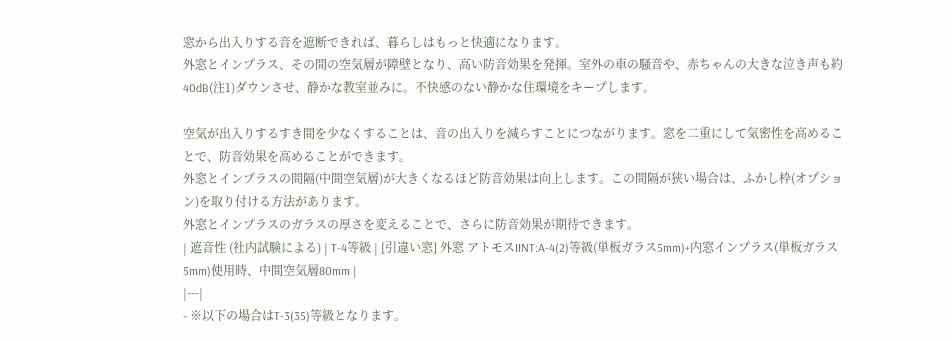窓から出入りする音を遮断できれば、暮らしはもっと快適になります。
外窓とインプラス、その間の空気層が障壁となり、高い防音効果を発揮。室外の車の騒音や、赤ちゃんの大きな泣き声も約40dB(注1)ダウンさせ、静かな教室並みに。不快感のない静かな住環境をキープします。

空気が出入りするすき間を少なくすることは、音の出入りを減らすことにつながります。窓を二重にして気密性を高めることで、防音効果を高めることができます。
外窓とインプラスの間隔(中間空気層)が大きくなるほど防音効果は向上します。この間隔が狭い場合は、ふかし枠(オプション)を取り付ける方法があります。
外窓とインプラスのガラスの厚さを変えることで、さらに防音効果が期待できます。
| 遮音性 (社内試験による) | T-4等級 | [引違い窓] 外窓 アトモスIINT:A-4(2)等級(単板ガラス5mm)+内窓インプラス(単板ガラス5mm)使用時、中間空気層80mm |
|---|
- ※以下の場合はT-3(35)等級となります。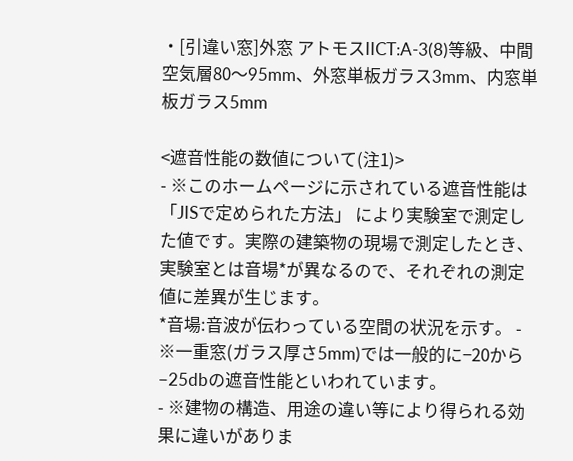・[引違い窓]外窓 アトモスIICT:A-3(8)等級、中間空気層80〜95mm、外窓単板ガラス3mm、内窓単板ガラス5mm

<遮音性能の数値について(注1)>
- ※このホームページに示されている遮音性能は 「JISで定められた方法」 により実験室で測定した値です。実際の建築物の現場で測定したとき、実験室とは音場*が異なるので、それぞれの測定値に差異が生じます。
*音場:音波が伝わっている空間の状況を示す。 - ※一重窓(ガラス厚さ5mm)では一般的に−20から−25dbの遮音性能といわれています。
- ※建物の構造、用途の違い等により得られる効果に違いがありま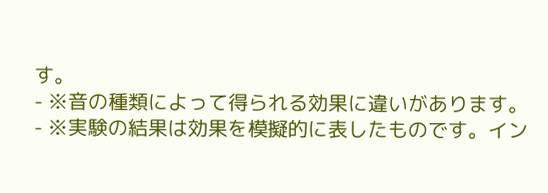す。
- ※音の種類によって得られる効果に違いがあります。
- ※実験の結果は効果を模擬的に表したものです。イン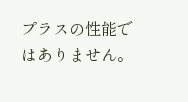プラスの性能ではありません。